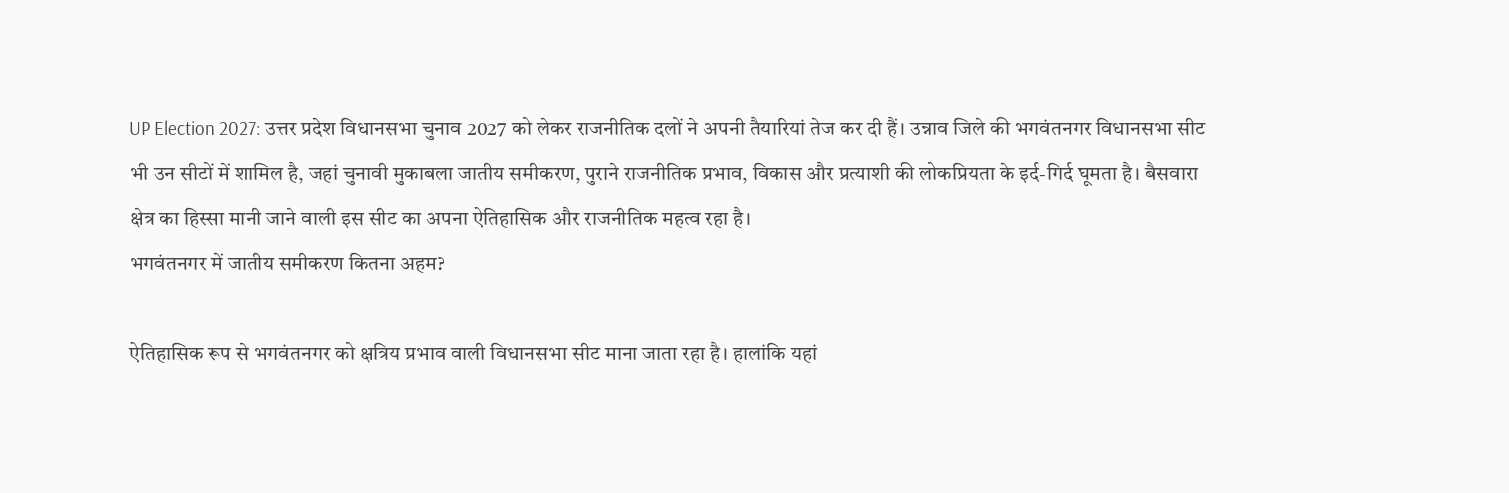UP Election 2027: उत्तर प्रदेश विधानसभा चुनाव 2027 को लेकर राजनीतिक दलों ने अपनी तैयारियां तेज कर दी हैं। उन्नाव जिले की भगवंतनगर विधानसभा सीट भी उन सीटों में शामिल है, जहां चुनावी मुकाबला जातीय समीकरण, पुराने राजनीतिक प्रभाव, विकास और प्रत्याशी की लोकप्रियता के इर्द-गिर्द घूमता है। बैसवारा क्षेत्र का हिस्सा मानी जाने वाली इस सीट का अपना ऐतिहासिक और राजनीतिक महत्व रहा है।
भगवंतनगर में जातीय समीकरण कितना अहम?

ऐतिहासिक रूप से भगवंतनगर को क्षत्रिय प्रभाव वाली विधानसभा सीट माना जाता रहा है। हालांकि यहां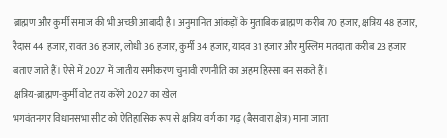ब्राह्मण और कुर्मी समाज की भी अच्छी आबादी है। अनुमानित आंकड़ों के मुताबिक ब्राह्मण करीब 70 हजार, क्षत्रिय 48 हजार, रैदास 44 हजार, रावत 36 हजार, लोधी 36 हजार, कुर्मी 34 हजार, यादव 31 हजार और मुस्लिम मतदाता करीब 23 हजार बताए जाते हैं। ऐसे में 2027 में जातीय समीकरण चुनावी रणनीति का अहम हिस्सा बन सकते हैं।
क्षत्रिय-ब्राह्मण-कुर्मी वोट तय करेंगे 2027 का खेल
भगवंतनगर विधानसभा सीट को ऐतिहासिक रूप से क्षत्रिय वर्ग का गढ़ (बैसवारा क्षेत्र) माना जाता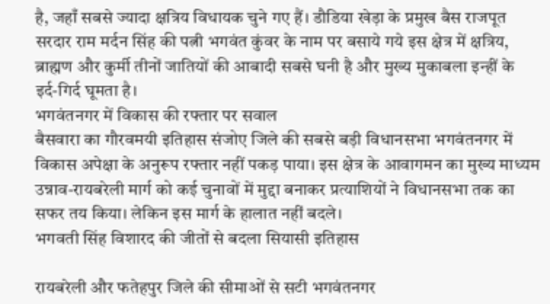है, जहाँ सबसे ज्यादा क्षत्रिय विधायक चुने गए हैं। डौडिया खेड़ा के प्रमुख बैस राजपूत सरदार राम मर्दन सिंह की पत्नी भगवंत कुंवर के नाम पर बसाये गये इस क्षेत्र में क्षत्रिय, ब्राह्मण और कुर्मी तीनों जातियों की आबादी सबसे घनी है और मुख्य मुकाबला इन्हीं के इर्द-गिर्द घूमता है।
भगवंतनगर में विकास की रफ्तार पर सवाल
बैसवारा का गौरवमयी इतिहास संजोए जिले की सबसे बड़ी विधानसभा भगवंतनगर में विकास अपेक्षा के अनुरूप रफ्तार नहीं पकड़ पाया। इस क्षेत्र के आवागमन का मुख्य माध्यम उन्नाव-रायबरेली मार्ग को कई चुनावों में मुद्दा बनाकर प्रत्याशियों ने विधानसभा तक का सफर तय किया। लेकिन इस मार्ग के हालात नहीं बदले।
भगवती सिंह विशारद की जीतों से बदला सियासी इतिहास

रायबरेली और फतेहपुर जिले की सीमाओं से सटी भगवंतनगर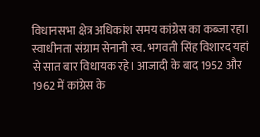विधानसभा क्षेत्र अधिकांश समय कांग्रेस का कब्जा रहा। स्वाधीनता संग्राम सेनानी स्व. भगवती सिंह विशारद यहां से सात बार विधायक रहे। आजादी के बाद 1952 और 1962 में कांग्रेस के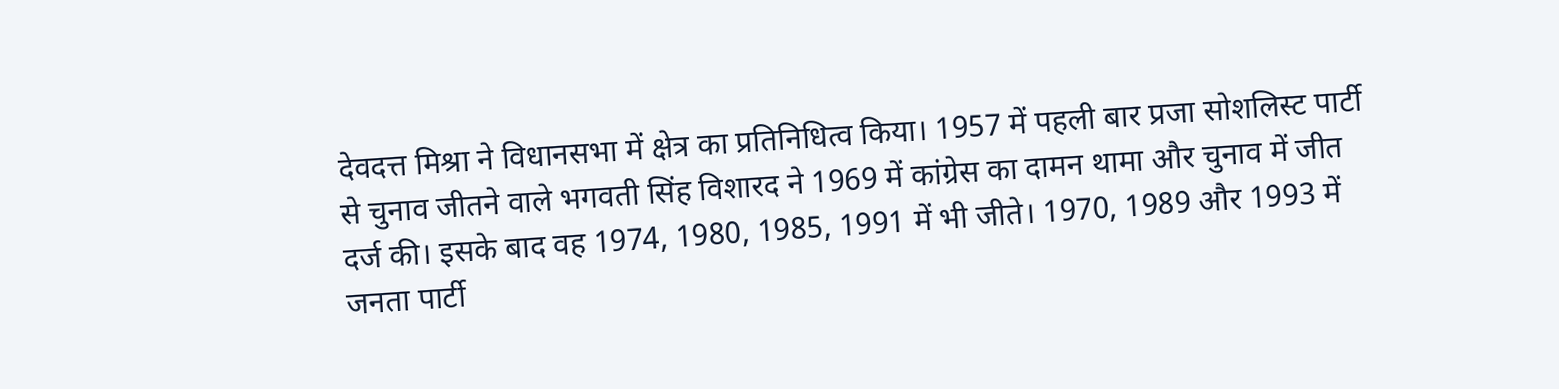देवदत्त मिश्रा ने विधानसभा में क्षेत्र का प्रतिनिधित्व किया। 1957 में पहली बार प्रजा सोशलिस्ट पार्टी से चुनाव जीतने वाले भगवती सिंह विशारद ने 1969 में कांग्रेस का दामन थामा और चुनाव में जीत दर्ज की। इसके बाद वह 1974, 1980, 1985, 1991 में भी जीते। 1970, 1989 और 1993 में जनता पार्टी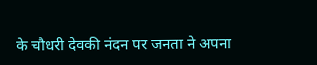के चौधरी देवकी नंदन पर जनता ने अपना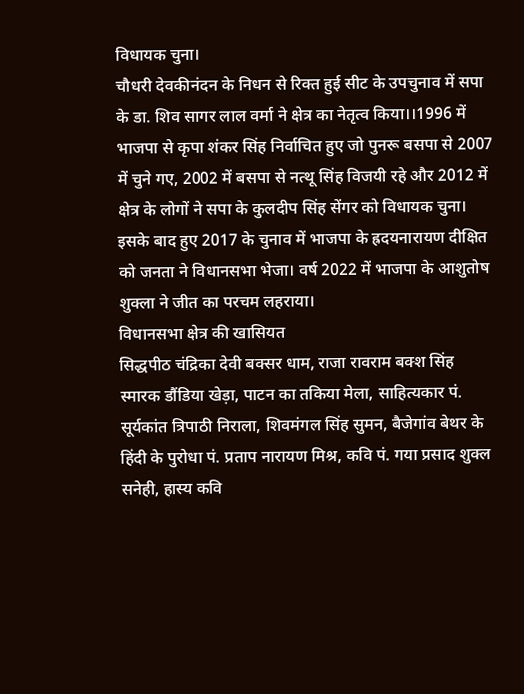विधायक चुना।
चौधरी देवकीनंदन के निधन से रिक्त हुई सीट के उपचुनाव में सपा के डा. शिव सागर लाल वर्मा ने क्षेत्र का नेतृत्व किया।।1996 में भाजपा से कृपा शंकर सिंह निर्वाचित हुए जो पुनरू बसपा से 2007 में चुने गए, 2002 में बसपा से नत्थू सिंह विजयी रहे और 2012 में क्षेत्र के लोगों ने सपा के कुलदीप सिंह सेंगर को विधायक चुना। इसके बाद हुए 2017 के चुनाव में भाजपा के ह्रदयनारायण दीक्षित को जनता ने विधानसभा भेजा। वर्ष 2022 में भाजपा के आशुतोष शुक्ला ने जीत का परचम लहराया।
विधानसभा क्षेत्र की खासियत
सिद्धपीठ चंद्रिका देवी बक्सर धाम, राजा रावराम बक्श सिंह स्मारक डौंडिया खेड़ा, पाटन का तकिया मेला, साहित्यकार पं. सूर्यकांत त्रिपाठी निराला, शिवमंगल सिंह सुमन, बैजेगांव बेथर के हिंदी के पुरोधा पं. प्रताप नारायण मिश्र, कवि पं. गया प्रसाद शुक्ल सनेही, हास्य कवि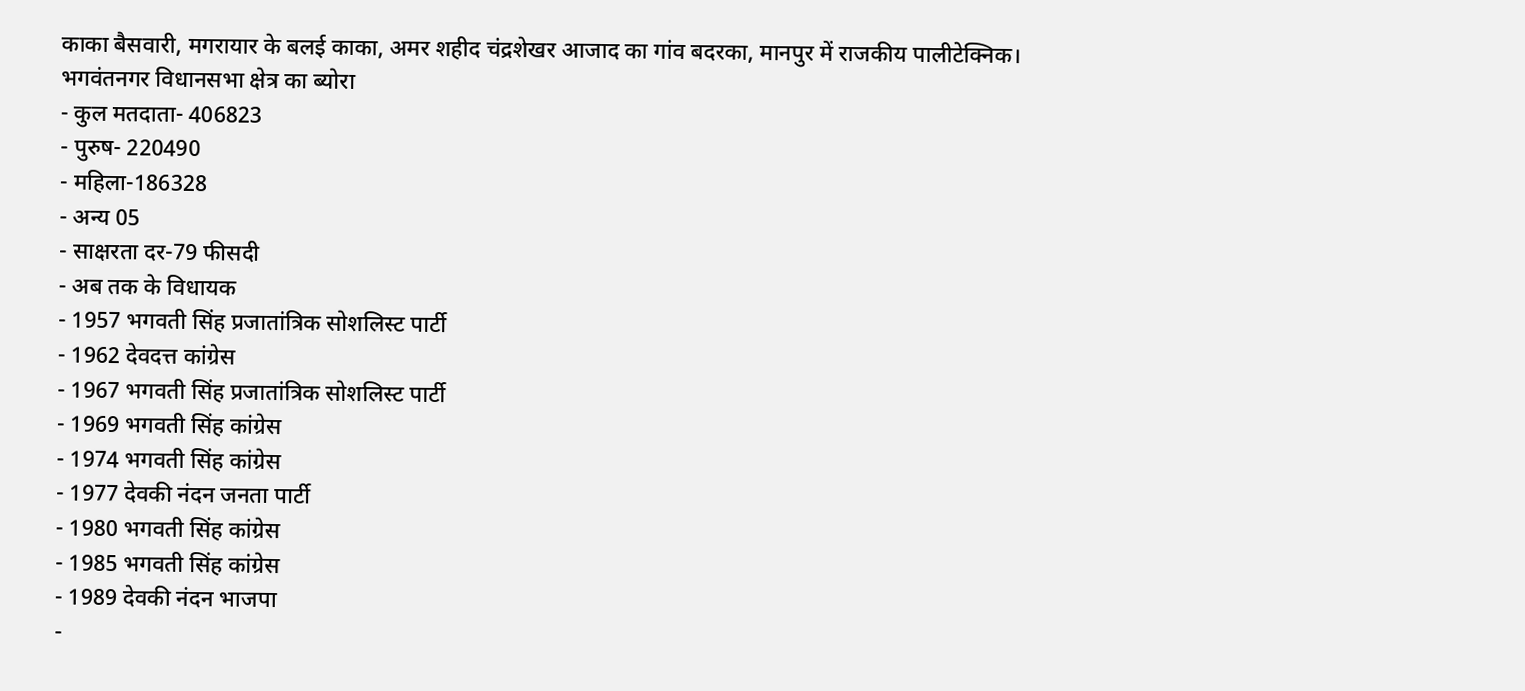काका बैसवारी, मगरायार के बलई काका, अमर शहीद चंद्रशेखर आजाद का गांव बदरका, मानपुर में राजकीय पालीटेक्निक।
भगवंतनगर विधानसभा क्षेत्र का ब्योरा
- कुल मतदाता- 406823
- पुरुष- 220490
- महिला-186328
- अन्य 05
- साक्षरता दर-79 फीसदी
- अब तक के विधायक
- 1957 भगवती सिंह प्रजातांत्रिक सोशलिस्ट पार्टी
- 1962 देवदत्त कांग्रेस
- 1967 भगवती सिंह प्रजातांत्रिक सोशलिस्ट पार्टी
- 1969 भगवती सिंह कांग्रेस
- 1974 भगवती सिंह कांग्रेस
- 1977 देवकी नंदन जनता पार्टी
- 1980 भगवती सिंह कांग्रेस
- 1985 भगवती सिंह कांग्रेस
- 1989 देवकी नंदन भाजपा
-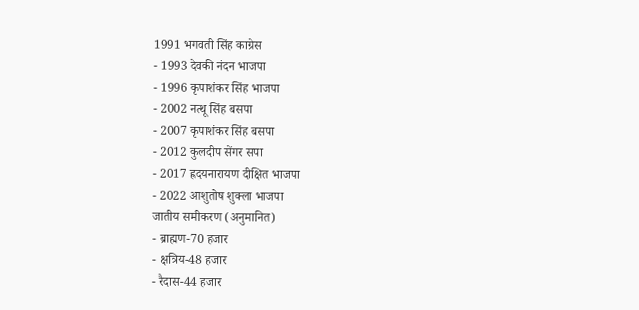1991 भगवती सिंह काग्रेस
- 1993 देवकी नंदन भाजपा
- 1996 कृपाशंकर सिंह भाजपा
- 2002 नत्थू सिंह बसपा
- 2007 कृपाशंकर सिंह बसपा
- 2012 कुलदीप सेंगर सपा
- 2017 ह्रदयनारायण दीक्षित भाजपा
- 2022 आशुतोष शुक्ला भाजपा
जातीय समीकरण (अनुमानित)
- ब्राह्मण-70 हजार
- क्षत्रिय-48 हजार
- रैदास-44 हजार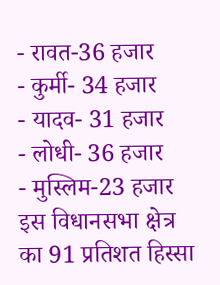- रावत-36 हजार
- कुर्मी- 34 हजार
- यादव- 31 हजार
- लोधी- 36 हजार
- मुस्लिम-23 हजार
इस विधानसभा क्षेत्र का 91 प्रतिशत हिस्सा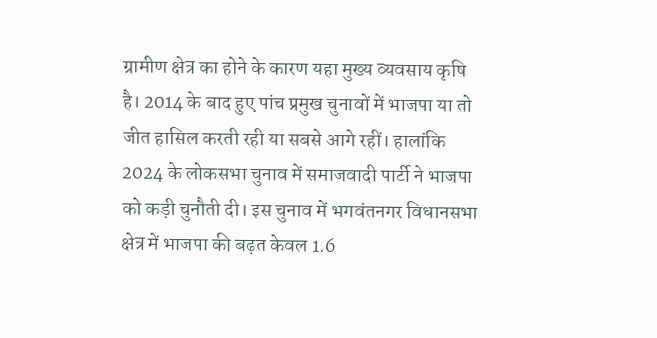ग्रामीण क्षेत्र का होने के कारण यहा मुख्य व्यवसाय कृषि है। 2014 के बाद हुए पांच प्रमुख चुनावों में भाजपा या तो जीत हासिल करती रही या सबसे आगे रहीं। हालांकि 2024 के लोकसभा चुनाव में समाजवादी पार्टी ने भाजपा को कड़ी चुनौती दी। इस चुनाव में भगवंतनगर विधानसभा क्षेत्र में भाजपा की बढ़त केवल 1.6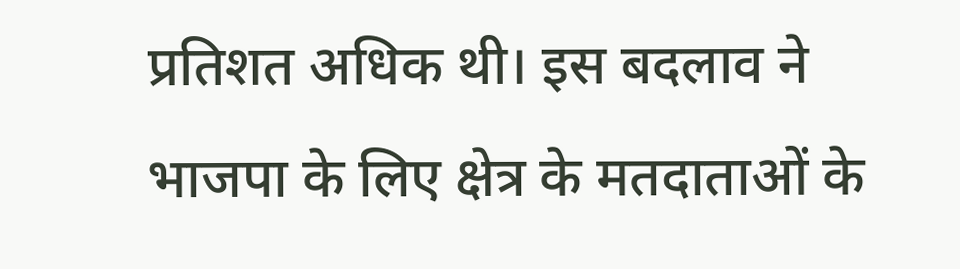प्रतिशत अधिक थी। इस बदलाव ने भाजपा के लिए क्षेत्र के मतदाताओं के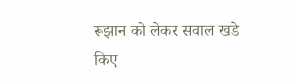रूझान को लेकर सवाल खडे किए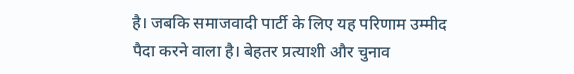है। जबकि समाजवादी पार्टी के लिए यह परिणाम उम्मीद पैदा करने वाला है। बेहतर प्रत्याशी और चुनाव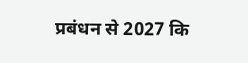प्रबंधन से 2027 कि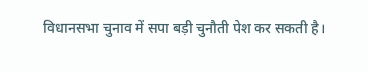विधानसभा चुनाव में सपा बड़ी चुनौती पेश कर सकती है।